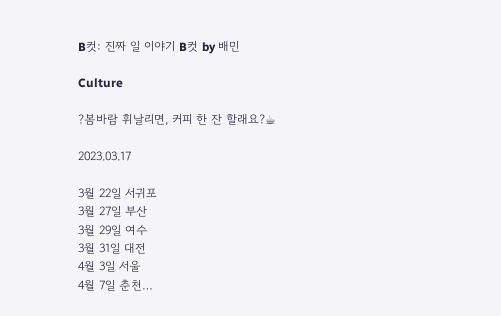B컷: 진짜 일 이야기 B컷 by 배민

Culture

?봄바람 휘날리면, 커피 한 잔 할래요?☕

2023.03.17

3월 22일 서귀포
3월 27일 부산
3월 29일 여수
3월 31일 대전
4월 3일 서울
4월 7일 춘천…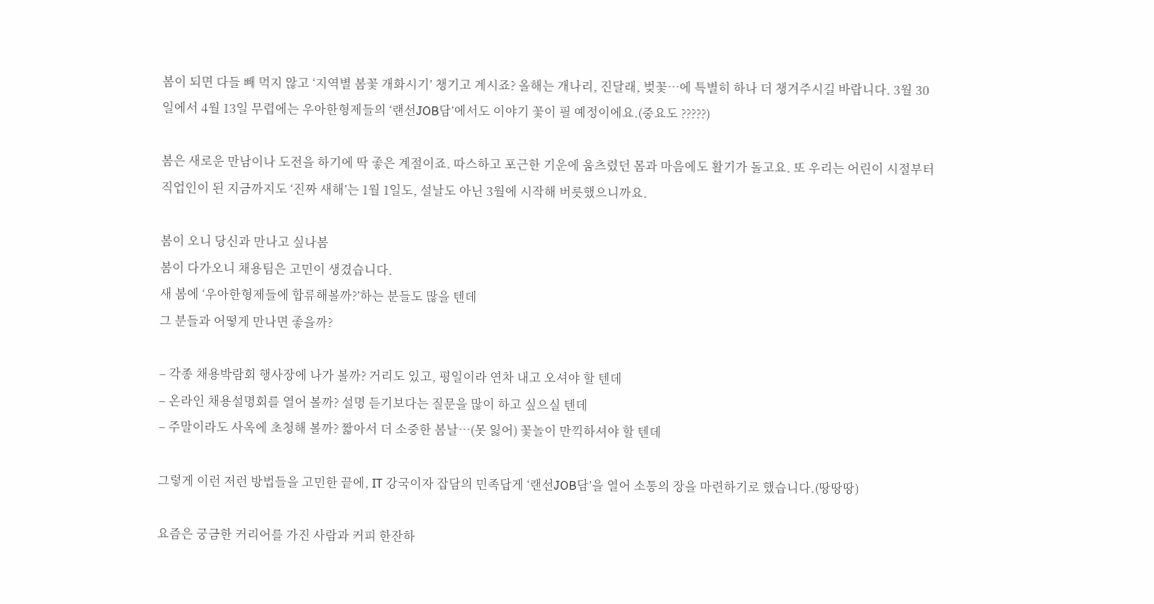봄이 되면 다들 빼 먹지 않고 ‘지역별 봄꽃 개화시기’ 챙기고 계시죠? 올해는 개나리, 진달래, 벚꽃…에 특별히 하나 더 챙겨주시길 바랍니다. 3월 30일에서 4월 13일 무렵에는 우아한형제들의 ‘랜선JOB담’에서도 이야기 꽃이 필 예정이에요.(중요도 ?????)

봄은 새로운 만남이나 도전을 하기에 딱 좋은 계절이죠. 따스하고 포근한 기운에 움츠렸던 몸과 마음에도 활기가 돌고요. 또 우리는 어린이 시절부터 직업인이 된 지금까지도 ‘진짜 새해’는 1월 1일도, 설날도 아닌 3월에 시작해 버릇했으니까요.

봄이 오니 당신과 만나고 싶나봄
봄이 다가오니 채용팀은 고민이 생겼습니다.
새 봄에 ‘우아한형제들에 합류해볼까?’하는 분들도 많을 텐데
그 분들과 어떻게 만나면 좋을까?

– 각종 채용박람회 행사장에 나가 볼까? 거리도 있고, 평일이라 연차 내고 오셔야 할 텐데
– 온라인 채용설명회를 열어 볼까? 설명 듣기보다는 질문을 많이 하고 싶으실 텐데
– 주말이라도 사옥에 초청해 볼까? 짧아서 더 소중한 봄날…(못 잃어) 꽃놀이 만끽하셔야 할 텐데

그렇게 이런 저런 방법들을 고민한 끝에, IT 강국이자 잡담의 민족답게 ‘랜선JOB담’을 열어 소통의 장을 마련하기로 했습니다.(땅땅땅)

요즘은 궁금한 커리어를 가진 사람과 커피 한잔하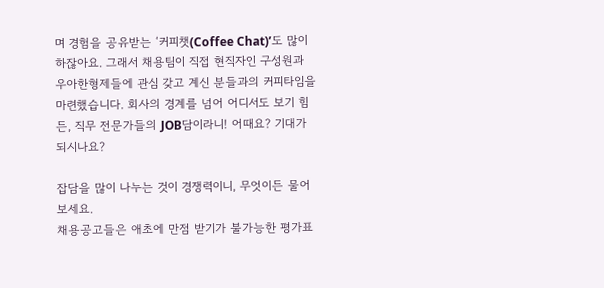며 경험을 공유받는 ‘커피챗(Coffee Chat)’도 많이 하잖아요. 그래서 채용팀이 직접 현직자인 구성원과 우아한형제들에 관심 갖고 계신 분들과의 커피타임을 마련했습니다. 회사의 경계를 넘어 어디서도 보기 힘든, 직무 전문가들의 JOB담이라니! 어때요? 기대가 되시나요?

잡담을 많이 나누는 것이 경쟁력이니, 무엇이든 물어보세요.
채용공고들은 애초에 만점 받기가 불가능한 평가표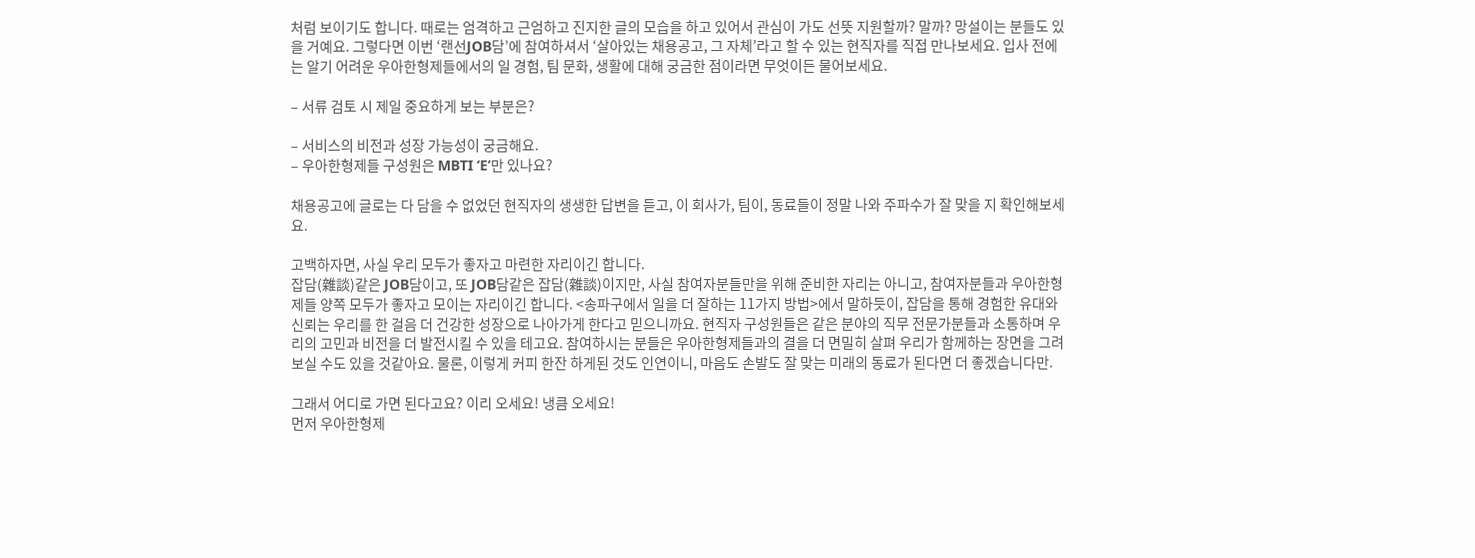처럼 보이기도 합니다. 때로는 엄격하고 근엄하고 진지한 글의 모습을 하고 있어서 관심이 가도 선뜻 지원할까? 말까? 망설이는 분들도 있을 거예요. 그렇다면 이번 ‘랜선JOB담’에 참여하셔서 ‘살아있는 채용공고, 그 자체’라고 할 수 있는 현직자를 직접 만나보세요. 입사 전에는 알기 어려운 우아한형제들에서의 일 경험, 팀 문화, 생활에 대해 궁금한 점이라면 무엇이든 물어보세요.

– 서류 검토 시 제일 중요하게 보는 부분은?

– 서비스의 비전과 성장 가능성이 궁금해요.
– 우아한형제들 구성원은 MBTI ‘E’만 있나요?

채용공고에 글로는 다 담을 수 없었던 현직자의 생생한 답변을 듣고, 이 회사가, 팀이, 동료들이 정말 나와 주파수가 잘 맞을 지 확인해보세요.

고백하자면, 사실 우리 모두가 좋자고 마련한 자리이긴 합니다.
잡담(雜談)같은 JOB담이고, 또 JOB담같은 잡담(雜談)이지만, 사실 참여자분들만을 위해 준비한 자리는 아니고, 참여자분들과 우아한형제들 양쪽 모두가 좋자고 모이는 자리이긴 합니다. <송파구에서 일을 더 잘하는 11가지 방법>에서 말하듯이, 잡담을 통해 경험한 유대와 신뢰는 우리를 한 걸음 더 건강한 성장으로 나아가게 한다고 믿으니까요. 현직자 구성원들은 같은 분야의 직무 전문가분들과 소통하며 우리의 고민과 비전을 더 발전시킬 수 있을 테고요. 참여하시는 분들은 우아한형제들과의 결을 더 면밀히 살펴 우리가 함께하는 장면을 그려보실 수도 있을 것같아요. 물론, 이렇게 커피 한잔 하게된 것도 인연이니, 마음도 손발도 잘 맞는 미래의 동료가 된다면 더 좋겠습니다만.

그래서 어디로 가면 된다고요? 이리 오세요! 냉큼 오세요!
먼저 우아한형제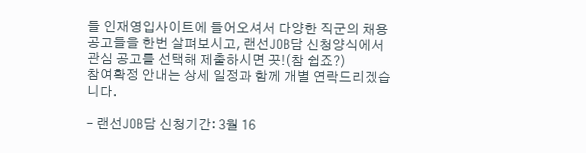들 인재영입사이트에 들어오셔서 다양한 직군의 채용공고들을 한번 살펴보시고, 랜선JOB담 신청양식에서 관심 공고를 선택해 제출하시면 끗!(참 쉽죠?)
참여확정 안내는 상세 일정과 함께 개별 연락드리겠습니다.

– 랜선JOB담 신청기간: 3월 16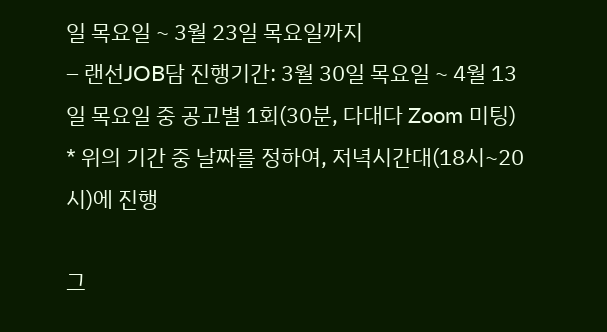일 목요일 ~ 3월 23일 목요일까지
– 랜선JOB담 진행기간: 3월 30일 목요일 ~ 4월 13일 목요일 중 공고별 1회(30분, 다대다 Zoom 미팅)
* 위의 기간 중 날짜를 정하여, 저녁시간대(18시~20시)에 진행

그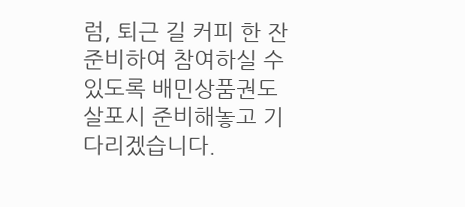럼, 퇴근 길 커피 한 잔 준비하여 참여하실 수 있도록 배민상품권도 살포시 준비해놓고 기다리겠습니다.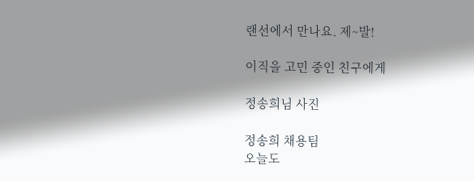랜선에서 만나요. 제~발!

이직을 고민 중인 친구에게

정송희님 사진

정송희 채용팀
오늘도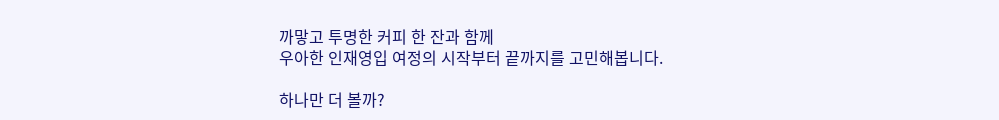까맣고 투명한 커피 한 잔과 함께
우아한 인재영입 여정의 시작부터 끝까지를 고민해봅니다.

하나만 더 볼까?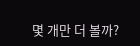몇 개만 더 볼까?